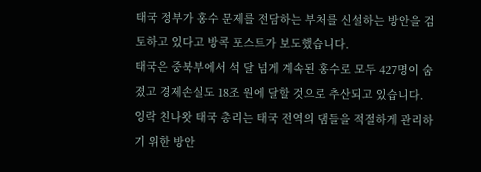태국 정부가 홍수 문제를 전담하는 부처를 신설하는 방안을 검토하고 있다고 방콕 포스트가 보도했습니다.
태국은 중북부에서 석 달 넘게 계속된 홍수로 모두 427명이 숨졌고 경제손실도 18조 원에 달할 것으로 추산되고 있습니다.
잉락 친나왓 태국 총리는 태국 전역의 댐들을 적절하게 관리하기 위한 방안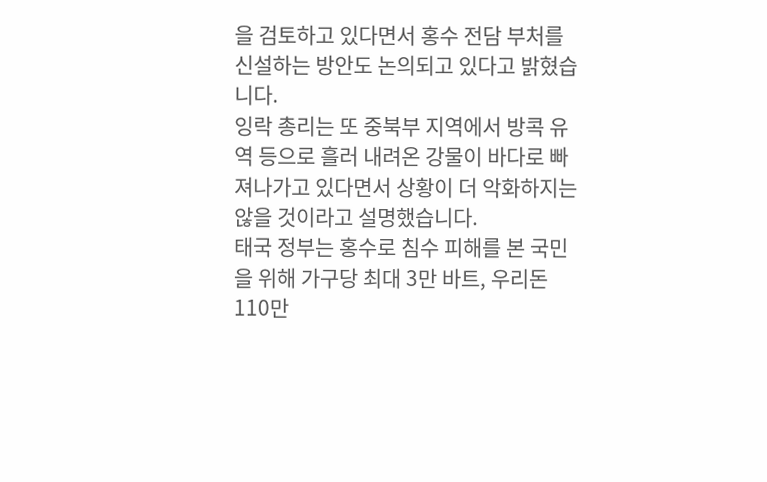을 검토하고 있다면서 홍수 전담 부처를 신설하는 방안도 논의되고 있다고 밝혔습니다.
잉락 총리는 또 중북부 지역에서 방콕 유역 등으로 흘러 내려온 강물이 바다로 빠져나가고 있다면서 상황이 더 악화하지는 않을 것이라고 설명했습니다.
태국 정부는 홍수로 침수 피해를 본 국민을 위해 가구당 최대 3만 바트, 우리돈 110만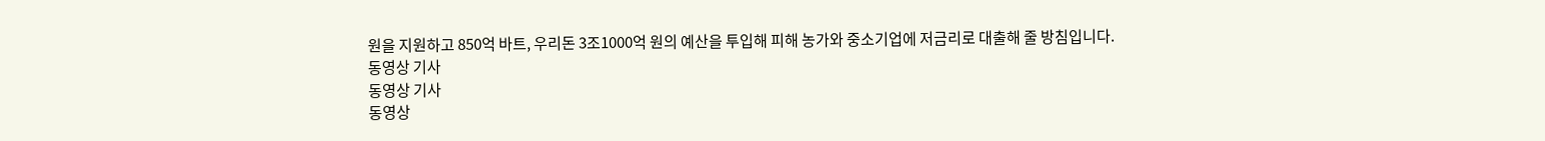원을 지원하고 850억 바트, 우리돈 3조1000억 원의 예산을 투입해 피해 농가와 중소기업에 저금리로 대출해 줄 방침입니다.
동영상 기사
동영상 기사
동영상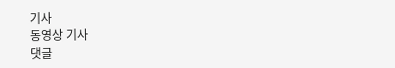기사
동영상 기사
댓글